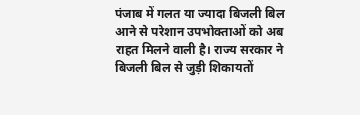पंजाब में गलत या ज्यादा बिजली बिल आने से परेशान उपभोक्ताओं को अब राहत मिलने वाली है। राज्य सरकार ने बिजली बिल से जुड़ी शिकायतों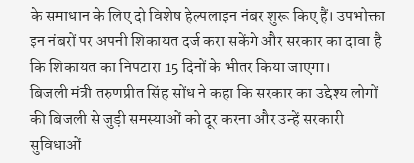के समाधान के लिए दो विशेष हेल्पलाइन नंबर शुरू किए हैं। उपभोक्ता इन नंबरों पर अपनी शिकायत दर्ज करा सकेंगे और सरकार का दावा है कि शिकायत का निपटारा 15 दिनों के भीतर किया जाएगा।
बिजली मंत्री तरुणप्रीत सिंह सोंध ने कहा कि सरकार का उद्देश्य लोगों की बिजली से जुड़ी समस्याओं को दूर करना और उन्हें सरकारी सुविधाओं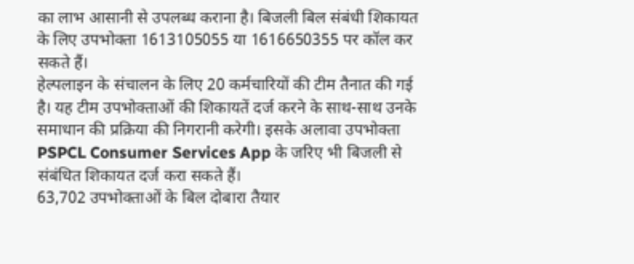का लाभ आसानी से उपलब्ध कराना है। बिजली बिल संबंधी शिकायत के लिए उपभोक्ता 1613105055 या 1616650355 पर कॉल कर सकते हैं।
हेल्पलाइन के संचालन के लिए 20 कर्मचारियों की टीम तैनात की गई है। यह टीम उपभोक्ताओं की शिकायतें दर्ज करने के साथ-साथ उनके समाधान की प्रक्रिया की निगरानी करेगी। इसके अलावा उपभोक्ता PSPCL Consumer Services App के जरिए भी बिजली से संबंधित शिकायत दर्ज करा सकते हैं।
63,702 उपभोक्ताओं के बिल दोबारा तैयार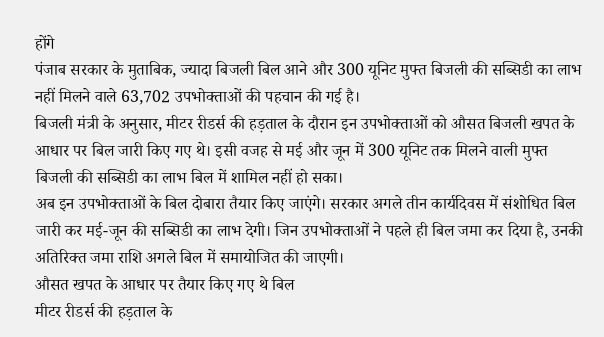होंगे
पंजाब सरकार के मुताबिक, ज्यादा बिजली बिल आने और 300 यूनिट मुफ्त बिजली की सब्सिडी का लाभ नहीं मिलने वाले 63,702 उपभोक्ताओं की पहचान की गई है।
बिजली मंत्री के अनुसार, मीटर रीडर्स की हड़ताल के दौरान इन उपभोक्ताओं को औसत बिजली खपत के आधार पर बिल जारी किए गए थे। इसी वजह से मई और जून में 300 यूनिट तक मिलने वाली मुफ्त बिजली की सब्सिडी का लाभ बिल में शामिल नहीं हो सका।
अब इन उपभोक्ताओं के बिल दोबारा तैयार किए जाएंगे। सरकार अगले तीन कार्यदिवस में संशोधित बिल जारी कर मई-जून की सब्सिडी का लाभ देगी। जिन उपभोक्ताओं ने पहले ही बिल जमा कर दिया है, उनकी अतिरिक्त जमा राशि अगले बिल में समायोजित की जाएगी।
औसत खपत के आधार पर तैयार किए गए थे बिल
मीटर रीडर्स की हड़ताल के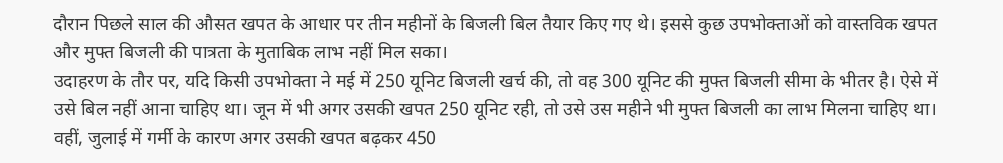दौरान पिछले साल की औसत खपत के आधार पर तीन महीनों के बिजली बिल तैयार किए गए थे। इससे कुछ उपभोक्ताओं को वास्तविक खपत और मुफ्त बिजली की पात्रता के मुताबिक लाभ नहीं मिल सका।
उदाहरण के तौर पर, यदि किसी उपभोक्ता ने मई में 250 यूनिट बिजली खर्च की, तो वह 300 यूनिट की मुफ्त बिजली सीमा के भीतर है। ऐसे में उसे बिल नहीं आना चाहिए था। जून में भी अगर उसकी खपत 250 यूनिट रही, तो उसे उस महीने भी मुफ्त बिजली का लाभ मिलना चाहिए था।
वहीं, जुलाई में गर्मी के कारण अगर उसकी खपत बढ़कर 450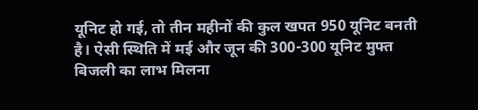यूनिट हो गई, तो तीन महीनों की कुल खपत 950 यूनिट बनती है। ऐसी स्थिति में मई और जून की 300-300 यूनिट मुफ्त बिजली का लाभ मिलना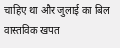चाहिए था और जुलाई का बिल वास्तविक खपत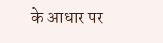के आधार पर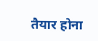तैयार होना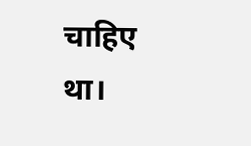चाहिए था।